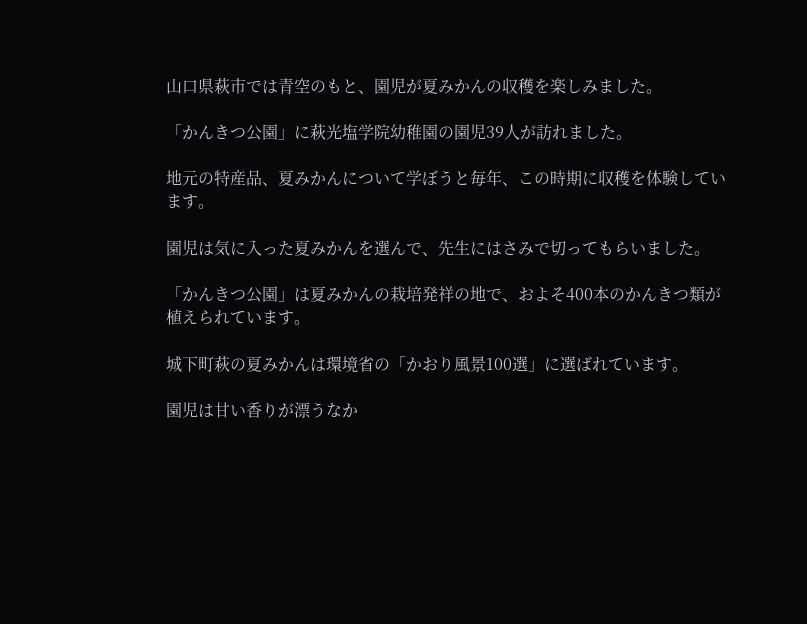山口県萩市では青空のもと、園児が夏みかんの収穫を楽しみました。

「かんきつ公園」に萩光塩学院幼稚園の園児39人が訪れました。

地元の特産品、夏みかんについて学ぼうと毎年、この時期に収穫を体験しています。

園児は気に入った夏みかんを選んで、先生にはさみで切ってもらいました。

「かんきつ公園」は夏みかんの栽培発祥の地で、およそ400本のかんきつ類が植えられています。

城下町萩の夏みかんは環境省の「かおり風景100選」に選ばれています。

園児は甘い香りが漂うなか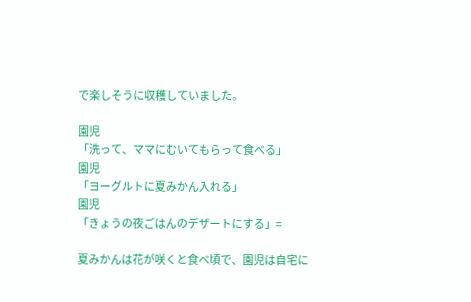で楽しそうに収穫していました。

園児
「洗って、ママにむいてもらって食べる」
園児
「ヨーグルトに夏みかん入れる」
園児
「きょうの夜ごはんのデザートにする」=

夏みかんは花が咲くと食べ頃で、園児は自宅に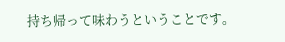持ち帰って味わうということです。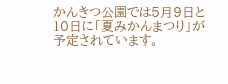かんきつ公園では5月9日と10日に「夏みかんまつり」が予定されています。